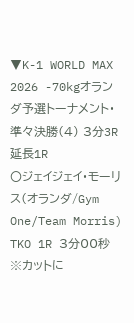▼K-1 WORLD MAX 2026 -70kgオランダ予選トーナメント・準々決勝(4) 3分3R延長1R
〇ジェイジェイ・モーリス(オランダ/Gym One/Team Morris)
TKO 1R 3分00秒 ※カットに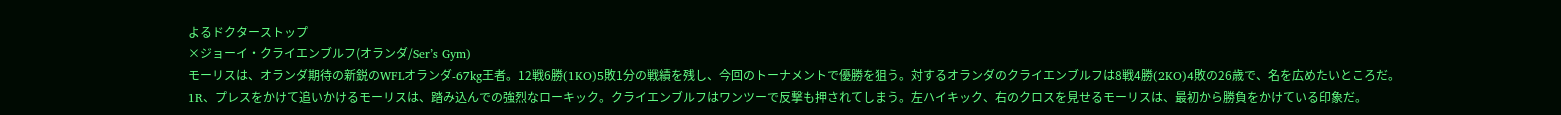よるドクターストップ
×ジョーイ・クライエンブルフ(オランダ/Ser’s Gym)
モーリスは、オランダ期待の新鋭のWFLオランダ-67kg王者。12戦6勝(1KO)5敗1分の戦績を残し、今回のトーナメントで優勝を狙う。対するオランダのクライエンブルフは8戦4勝(2KO)4敗の26歳で、名を広めたいところだ。
1R、プレスをかけて追いかけるモーリスは、踏み込んでの強烈なローキック。クライエンブルフはワンツーで反撃も押されてしまう。左ハイキック、右のクロスを見せるモーリスは、最初から勝負をかけている印象だ。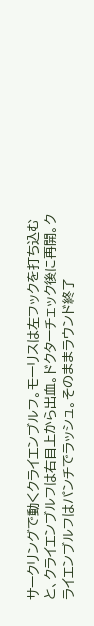サークリングで動くクライエンブルフ。モーリスは左フックを打ち込むと、クライエンブルフは右目上から出血。ドクターチェック後に再開。クライエンブルフはパンチでラッシュ。そのままラウンド終了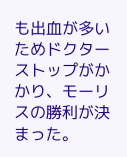も出血が多いためドクターストップがかかり、モーリスの勝利が決まった。